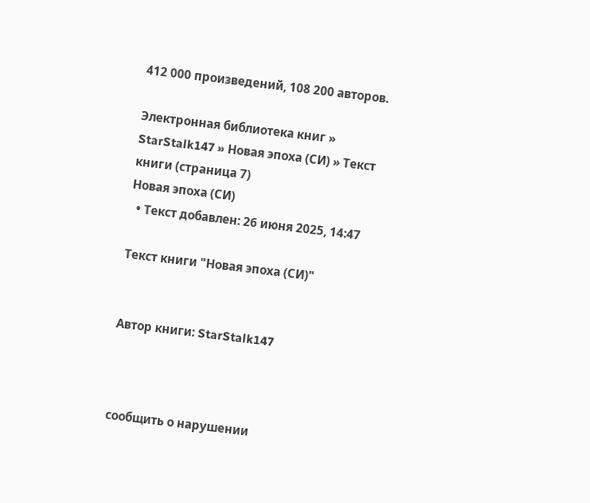412 000 произведений, 108 200 авторов.

Электронная библиотека книг » StarStalk147 » Новая эпоха (СИ) » Текст книги (страница 7)
Новая эпоха (СИ)
  • Текст добавлен: 26 июня 2025, 14:47

Текст книги "Новая эпоха (СИ)"


Автор книги: StarStalk147



сообщить о нарушении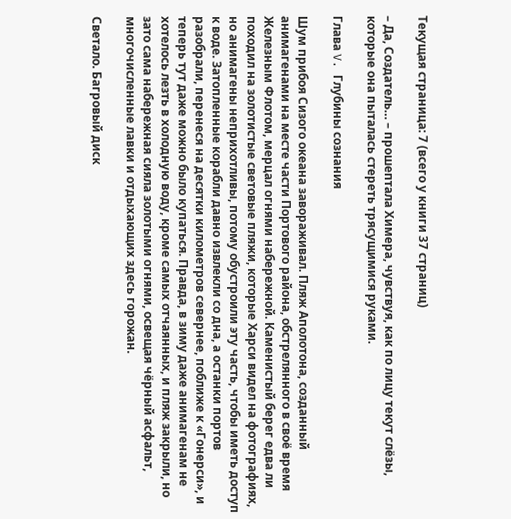Текущая страница: 7 (всего у книги 37 страниц)

– Да, Создатель… – прошептала Химера, чувствуя, как по лицу текут слёзы, которые она пыталась стереть трясущимися руками.

Глава V. Глубины сознания

Шум прибоя Сизого океана завораживал. Пляж Аполотона, созданный анимагенами на месте части Портового района, обстрелянного в своё время Железным Флотом, мерцал огнями набережной. Каменистый берег едва ли походил на золотистые световые пляжи, которые Харси видел на фотографиях, но анимагены неприхотливы, потому обустроили эту часть, чтобы иметь доступ к воде. Затопленные корабли давно извлекли со дна, а останки портов разобрали, перенеся на десятки километров севернее, поближе к «Гонерси», и теперь тут даже можно было купаться. Правда, в зиму даже анимагенам не хотелось лезть в холодную воду, кроме самых отчаянных, и пляж закрыли, но зато сама набережная сияла золотыми огнями, освещая чёрный асфальт, многочисленные лавки и отдыхающих здесь горожан.

Светало. Багровый диск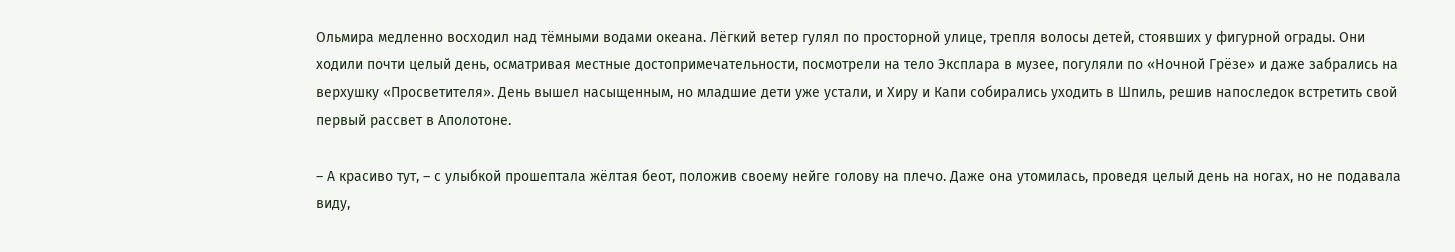Ольмира медленно восходил над тёмными водами океана. Лёгкий ветер гулял по просторной улице, трепля волосы детей, стоявших у фигурной ограды. Они ходили почти целый день, осматривая местные достопримечательности, посмотрели на тело Эксплара в музее, погуляли по «Ночной Грёзе» и даже забрались на верхушку «Просветителя». День вышел насыщенным, но младшие дети уже устали, и Хиру и Капи собирались уходить в Шпиль, решив напоследок встретить свой первый рассвет в Аполотоне.

– А красиво тут, – с улыбкой прошептала жёлтая беот, положив своему нейге голову на плечо. Даже она утомилась, проведя целый день на ногах, но не подавала виду,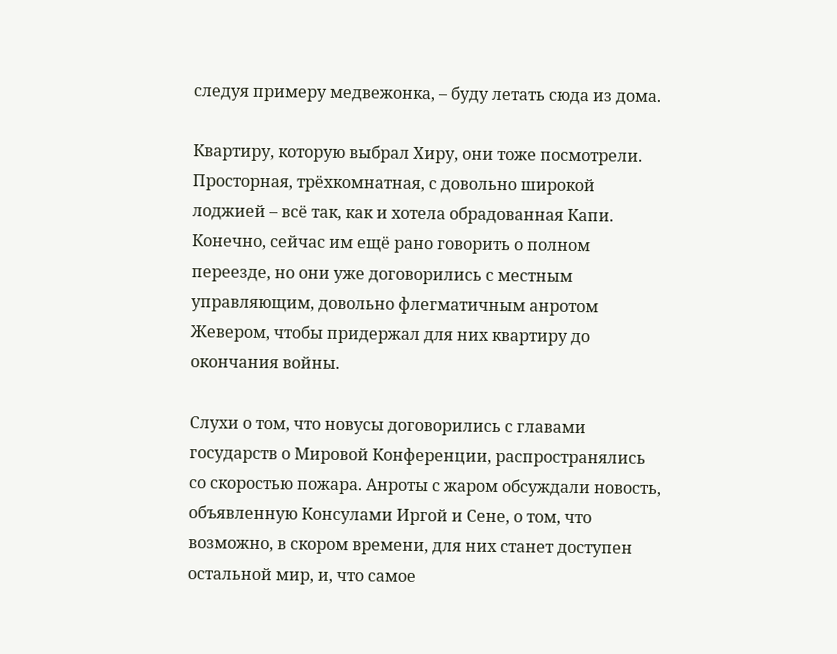следуя примеру медвежонка, – буду летать сюда из дома.

Квартиру, которую выбрал Хиру, они тоже посмотрели. Просторная, трёхкомнатная, с довольно широкой лоджией – всё так, как и хотела обрадованная Капи. Конечно, сейчас им ещё рано говорить о полном переезде, но они уже договорились с местным управляющим, довольно флегматичным анротом Жевером, чтобы придержал для них квартиру до окончания войны.

Слухи о том, что новусы договорились с главами государств о Мировой Конференции, распространялись со скоростью пожара. Анроты с жаром обсуждали новость, объявленную Консулами Иргой и Сене, о том, что возможно, в скором времени, для них станет доступен остальной мир, и, что самое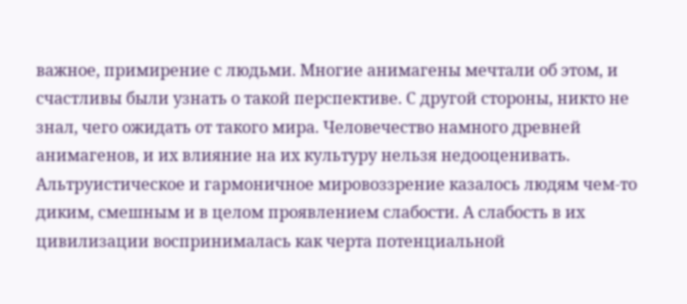важное, примирение с людьми. Многие анимагены мечтали об этом, и счастливы были узнать о такой перспективе. С другой стороны, никто не знал, чего ожидать от такого мира. Человечество намного древней анимагенов, и их влияние на их культуру нельзя недооценивать. Альтруистическое и гармоничное мировоззрение казалось людям чем-то диким, смешным и в целом проявлением слабости. А слабость в их цивилизации воспринималась как черта потенциальной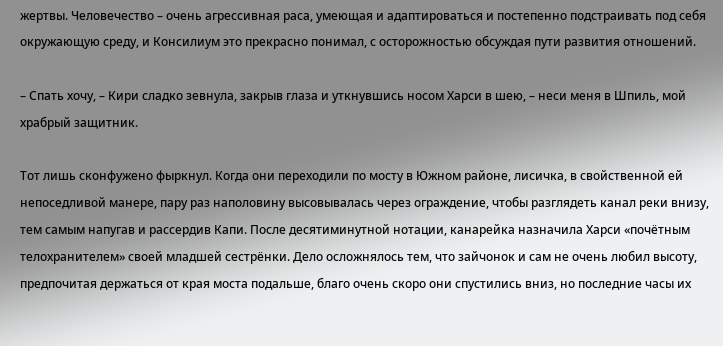жертвы. Человечество – очень агрессивная раса, умеющая и адаптироваться и постепенно подстраивать под себя окружающую среду, и Консилиум это прекрасно понимал, с осторожностью обсуждая пути развития отношений.

– Спать хочу, – Кири сладко зевнула, закрыв глаза и уткнувшись носом Харси в шею, – неси меня в Шпиль, мой храбрый защитник.

Тот лишь сконфужено фыркнул. Когда они переходили по мосту в Южном районе, лисичка, в свойственной ей непоседливой манере, пару раз наполовину высовывалась через ограждение, чтобы разглядеть канал реки внизу, тем самым напугав и рассердив Капи. После десятиминутной нотации, канарейка назначила Харси «почётным телохранителем» своей младшей сестрёнки. Дело осложнялось тем, что зайчонок и сам не очень любил высоту, предпочитая держаться от края моста подальше, благо очень скоро они спустились вниз, но последние часы их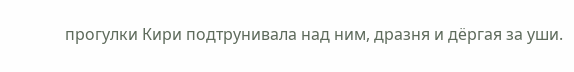прогулки Кири подтрунивала над ним, дразня и дёргая за уши.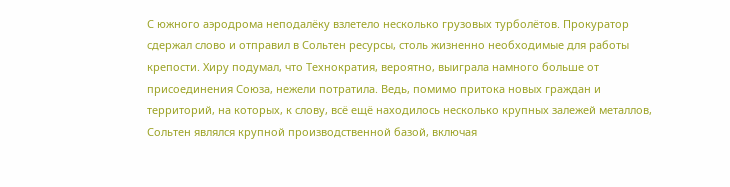С южного аэродрома неподалёку взлетело несколько грузовых турболётов. Прокуратор сдержал слово и отправил в Сольтен ресурсы, столь жизненно необходимые для работы крепости. Хиру подумал, что Технократия, вероятно, выиграла намного больше от присоединения Союза, нежели потратила. Ведь, помимо притока новых граждан и территорий, на которых, к слову, всё ещё находилось несколько крупных залежей металлов, Сольтен являлся крупной производственной базой, включая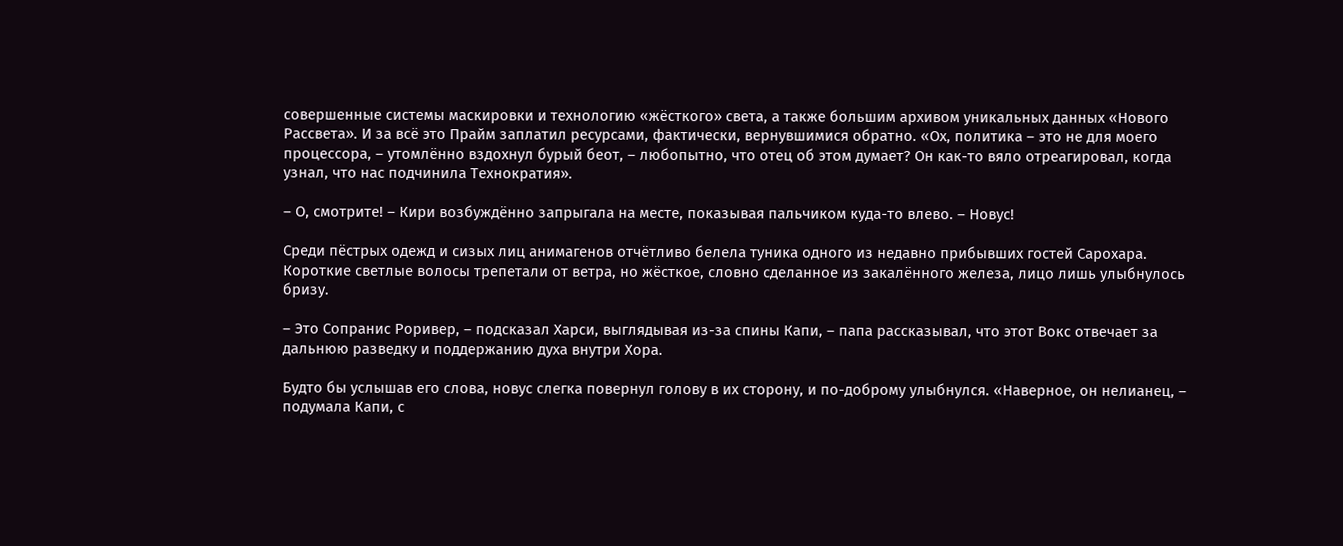совершенные системы маскировки и технологию «жёсткого» света, а также большим архивом уникальных данных «Нового Рассвета». И за всё это Прайм заплатил ресурсами, фактически, вернувшимися обратно. «Ох, политика – это не для моего процессора, – утомлённо вздохнул бурый беот, – любопытно, что отец об этом думает? Он как-то вяло отреагировал, когда узнал, что нас подчинила Технократия».

– О, смотрите! – Кири возбуждённо запрыгала на месте, показывая пальчиком куда-то влево. – Новус!

Среди пёстрых одежд и сизых лиц анимагенов отчётливо белела туника одного из недавно прибывших гостей Сарохара. Короткие светлые волосы трепетали от ветра, но жёсткое, словно сделанное из закалённого железа, лицо лишь улыбнулось бризу.

– Это Сопранис Роривер, – подсказал Харси, выглядывая из-за спины Капи, – папа рассказывал, что этот Вокс отвечает за дальнюю разведку и поддержанию духа внутри Хора.

Будто бы услышав его слова, новус слегка повернул голову в их сторону, и по-доброму улыбнулся. «Наверное, он нелианец, – подумала Капи, с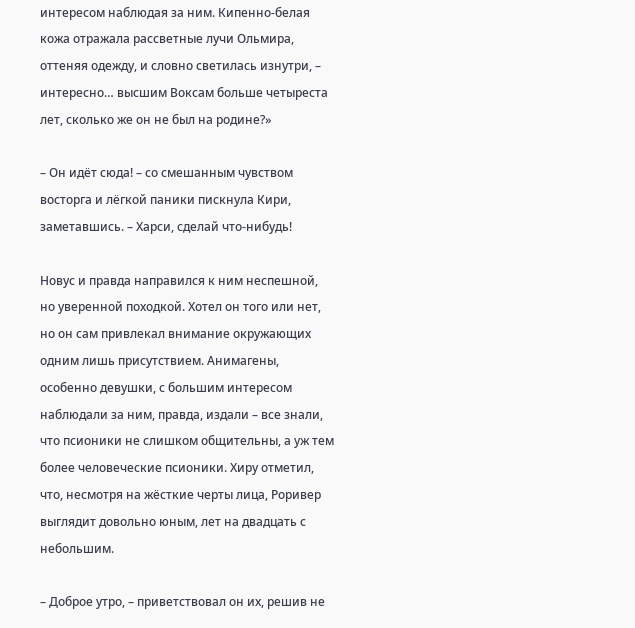интересом наблюдая за ним. Кипенно-белая кожа отражала рассветные лучи Ольмира, оттеняя одежду, и словно светилась изнутри, – интересно… высшим Воксам больше четыреста лет, сколько же он не был на родине?»

– Он идёт сюда! – со смешанным чувством восторга и лёгкой паники пискнула Кири, заметавшись. – Харси, сделай что-нибудь!

Новус и правда направился к ним неспешной, но уверенной походкой. Хотел он того или нет, но он сам привлекал внимание окружающих одним лишь присутствием. Анимагены, особенно девушки, с большим интересом наблюдали за ним, правда, издали – все знали, что псионики не слишком общительны, а уж тем более человеческие псионики. Хиру отметил, что, несмотря на жёсткие черты лица, Роривер выглядит довольно юным, лет на двадцать с небольшим.

– Доброе утро, – приветствовал он их, решив не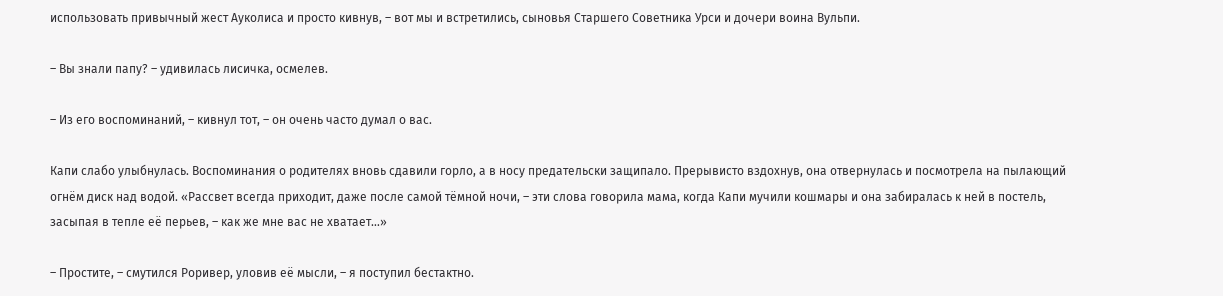использовать привычный жест Ауколиса и просто кивнув, – вот мы и встретились, сыновья Старшего Советника Урси и дочери воина Вульпи.

– Вы знали папу? – удивилась лисичка, осмелев.

– Из его воспоминаний, – кивнул тот, – он очень часто думал о вас.

Капи слабо улыбнулась. Воспоминания о родителях вновь сдавили горло, а в носу предательски защипало. Прерывисто вздохнув, она отвернулась и посмотрела на пылающий огнём диск над водой. «Рассвет всегда приходит, даже после самой тёмной ночи, – эти слова говорила мама, когда Капи мучили кошмары и она забиралась к ней в постель, засыпая в тепле её перьев, – как же мне вас не хватает…»

– Простите, – смутился Роривер, уловив её мысли, – я поступил бестактно.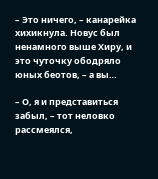– Это ничего, – канарейка хихикнула. Новус был ненамного выше Хиру, и это чуточку ободряло юных беотов, – а вы…

– О, я и представиться забыл, – тот неловко рассмеялся,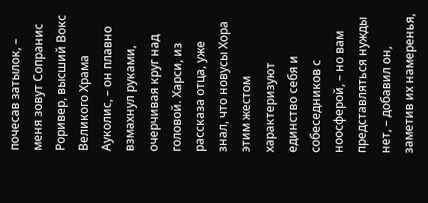почесав затылок, – меня зовут Сопранис Роривер, высший Вокс Великого Храма Ауколис, – он плавно взмахнул руками, очерчивая круг над головой. Харси, из рассказа отца, уже знал, что новусы Хора этим жестом характеризуют единство себя и собеседников с ноосферой, – но вам представляться нужды нет, – добавил он, заметив их намеренья,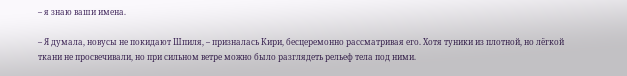– я знаю ваши имена.

– Я думала, новусы не покидают Шпиля, – призналась Кири, бесцеремонно рассматривая его. Хотя туники из плотной, но лёгкой ткани не просвечивали, но при сильном ветре можно было разглядеть рельеф тела под ними.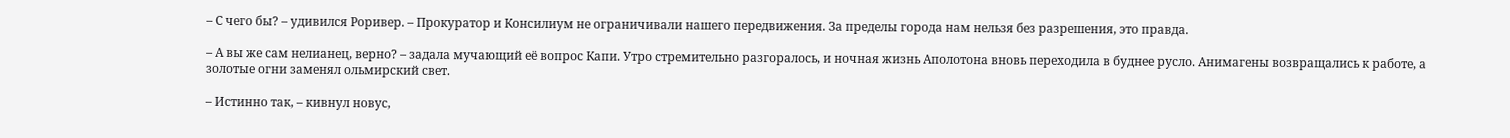– С чего бы? – удивился Роривер. – Прокуратор и Консилиум не ограничивали нашего передвижения. За пределы города нам нельзя без разрешения, это правда.

– А вы же сам нелианец, верно? – задала мучающий её вопрос Капи. Утро стремительно разгоралось, и ночная жизнь Аполотона вновь переходила в буднее русло. Анимагены возвращались к работе, а золотые огни заменял ольмирский свет.

– Истинно так, – кивнул новус,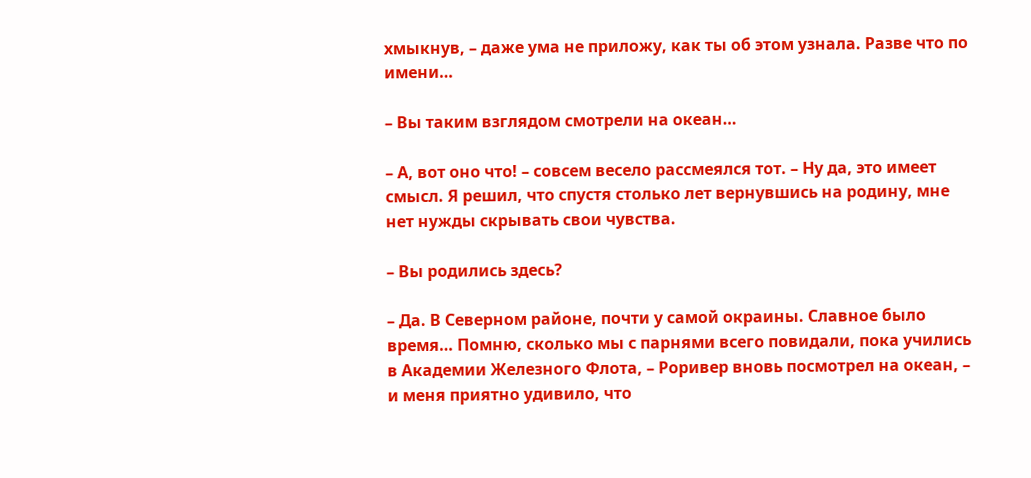хмыкнув, – даже ума не приложу, как ты об этом узнала. Разве что по имени…

– Вы таким взглядом смотрели на океан…

– А, вот оно что! – совсем весело рассмеялся тот. – Ну да, это имеет смысл. Я решил, что спустя столько лет вернувшись на родину, мне нет нужды скрывать свои чувства.

– Вы родились здесь?

– Да. В Северном районе, почти у самой окраины. Славное было время… Помню, сколько мы с парнями всего повидали, пока учились в Академии Железного Флота, – Роривер вновь посмотрел на океан, – и меня приятно удивило, что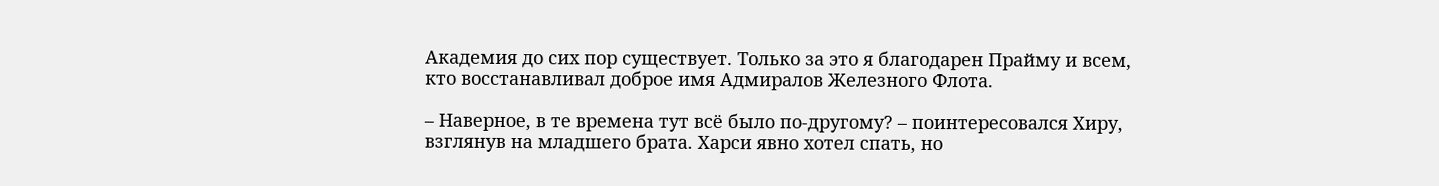Академия до сих пор существует. Только за это я благодарен Прайму и всем, кто восстанавливал доброе имя Адмиралов Железного Флота.

– Наверное, в те времена тут всё было по-другому? – поинтересовался Хиру, взглянув на младшего брата. Харси явно хотел спать, но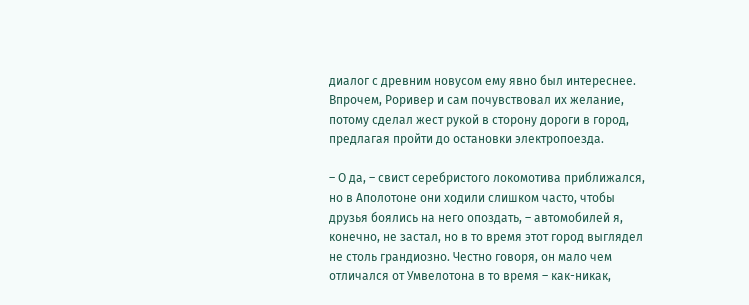диалог с древним новусом ему явно был интереснее. Впрочем, Роривер и сам почувствовал их желание, потому сделал жест рукой в сторону дороги в город, предлагая пройти до остановки электропоезда.

– О да, – свист серебристого локомотива приближался, но в Аполотоне они ходили слишком часто, чтобы друзья боялись на него опоздать, – автомобилей я, конечно, не застал, но в то время этот город выглядел не столь грандиозно. Честно говоря, он мало чем отличался от Умвелотона в то время – как-никак,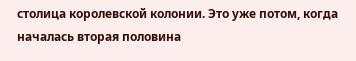столица королевской колонии. Это уже потом, когда началась вторая половина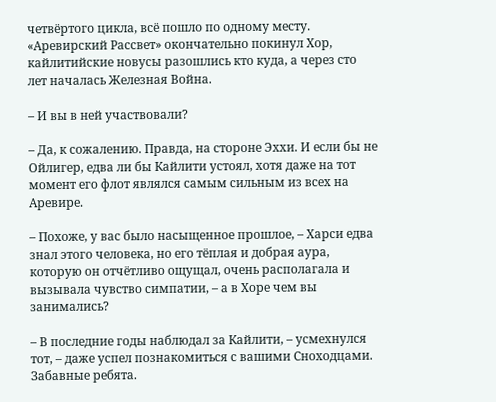четвёртого цикла, всё пошло по одному месту. «Аревирский Рассвет» окончательно покинул Хор, кайлитийские новусы разошлись кто куда, а через сто лет началась Железная Война.

– И вы в ней участвовали?

– Да, к сожалению. Правда, на стороне Эххи. И если бы не Ойлигер, едва ли бы Кайлити устоял, хотя даже на тот момент его флот являлся самым сильным из всех на Аревире.

– Похоже, у вас было насыщенное прошлое, – Харси едва знал этого человека, но его тёплая и добрая аура, которую он отчётливо ощущал, очень располагала и вызывала чувство симпатии, – а в Хоре чем вы занимались?

– В последние годы наблюдал за Кайлити, – усмехнулся тот, – даже успел познакомиться с вашими Сноходцами. Забавные ребята.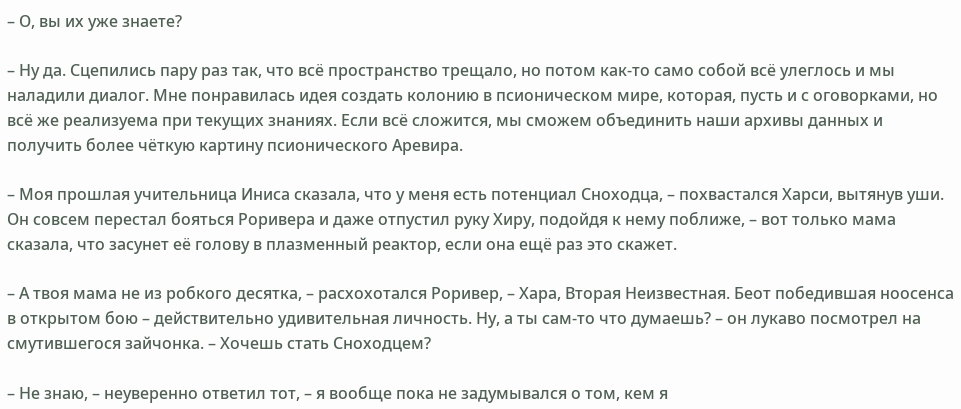– О, вы их уже знаете?

– Ну да. Сцепились пару раз так, что всё пространство трещало, но потом как-то само собой всё улеглось и мы наладили диалог. Мне понравилась идея создать колонию в псионическом мире, которая, пусть и с оговорками, но всё же реализуема при текущих знаниях. Если всё сложится, мы сможем объединить наши архивы данных и получить более чёткую картину псионического Аревира.

– Моя прошлая учительница Иниса сказала, что у меня есть потенциал Сноходца, – похвастался Харси, вытянув уши. Он совсем перестал бояться Роривера и даже отпустил руку Хиру, подойдя к нему поближе, – вот только мама сказала, что засунет её голову в плазменный реактор, если она ещё раз это скажет.

– А твоя мама не из робкого десятка, – расхохотался Роривер, – Хара, Вторая Неизвестная. Беот победившая ноосенса в открытом бою – действительно удивительная личность. Ну, а ты сам-то что думаешь? – он лукаво посмотрел на смутившегося зайчонка. – Хочешь стать Сноходцем?

– Не знаю, – неуверенно ответил тот, – я вообще пока не задумывался о том, кем я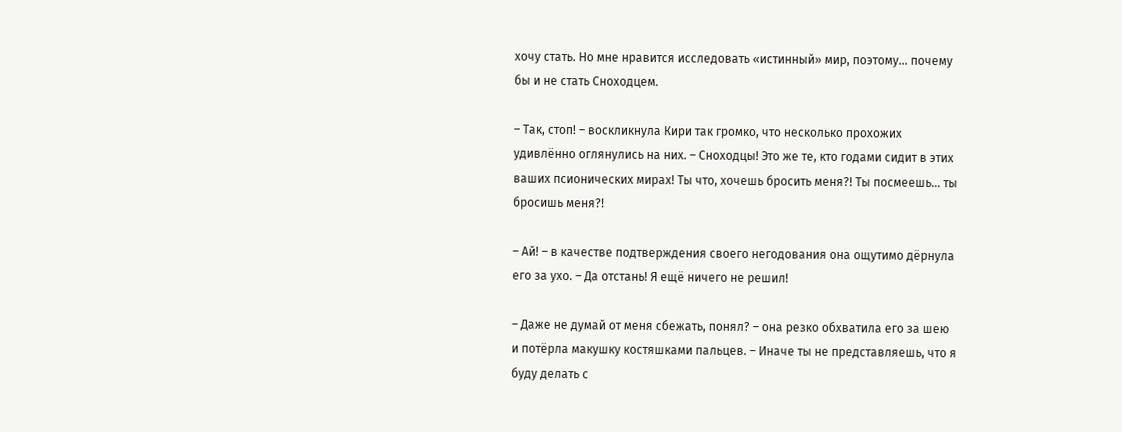хочу стать. Но мне нравится исследовать «истинный» мир, поэтому… почему бы и не стать Сноходцем.

– Так, стоп! – воскликнула Кири так громко, что несколько прохожих удивлённо оглянулись на них. – Сноходцы! Это же те, кто годами сидит в этих ваших псионических мирах! Ты что, хочешь бросить меня?! Ты посмеешь… ты бросишь меня?!

– Ай! – в качестве подтверждения своего негодования она ощутимо дёрнула его за ухо. – Да отстань! Я ещё ничего не решил!

– Даже не думай от меня сбежать, понял? – она резко обхватила его за шею и потёрла макушку костяшками пальцев. – Иначе ты не представляешь, что я буду делать с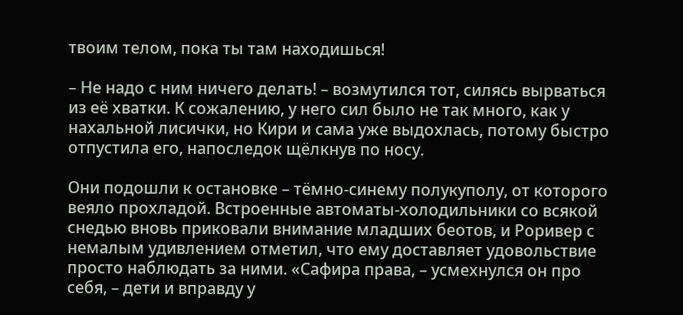твоим телом, пока ты там находишься!

– Не надо с ним ничего делать! – возмутился тот, силясь вырваться из её хватки. К сожалению, у него сил было не так много, как у нахальной лисички, но Кири и сама уже выдохлась, потому быстро отпустила его, напоследок щёлкнув по носу.

Они подошли к остановке – тёмно-синему полукуполу, от которого веяло прохладой. Встроенные автоматы-холодильники со всякой снедью вновь приковали внимание младших беотов, и Роривер с немалым удивлением отметил, что ему доставляет удовольствие просто наблюдать за ними. «Сафира права, – усмехнулся он про себя, – дети и вправду у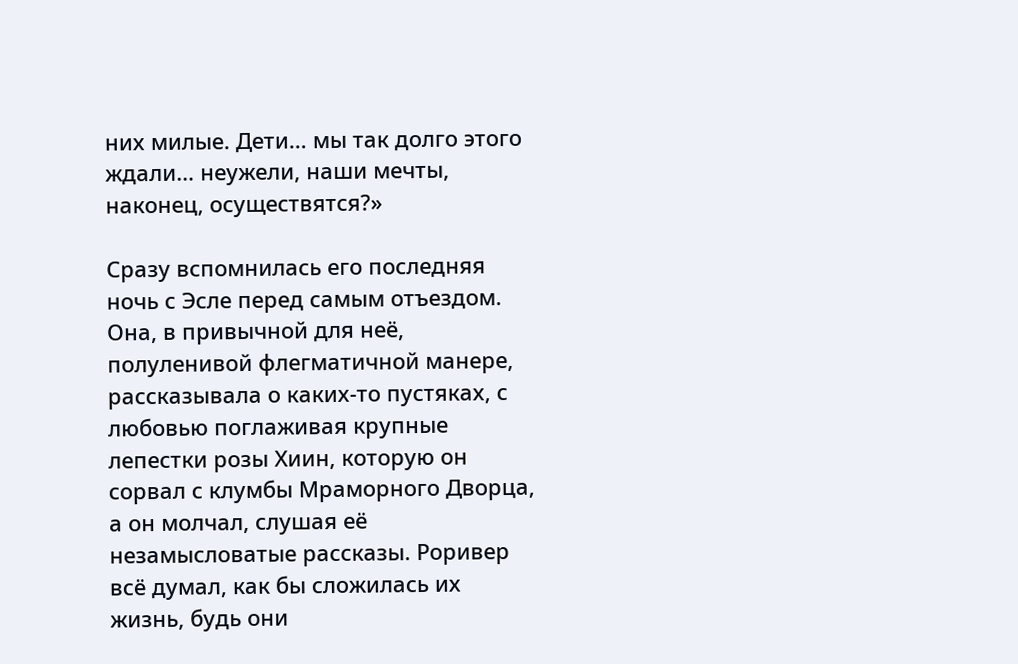них милые. Дети… мы так долго этого ждали… неужели, наши мечты, наконец, осуществятся?»

Сразу вспомнилась его последняя ночь с Эсле перед самым отъездом. Она, в привычной для неё, полуленивой флегматичной манере, рассказывала о каких-то пустяках, с любовью поглаживая крупные лепестки розы Хиин, которую он сорвал с клумбы Мраморного Дворца, а он молчал, слушая её незамысловатые рассказы. Роривер всё думал, как бы сложилась их жизнь, будь они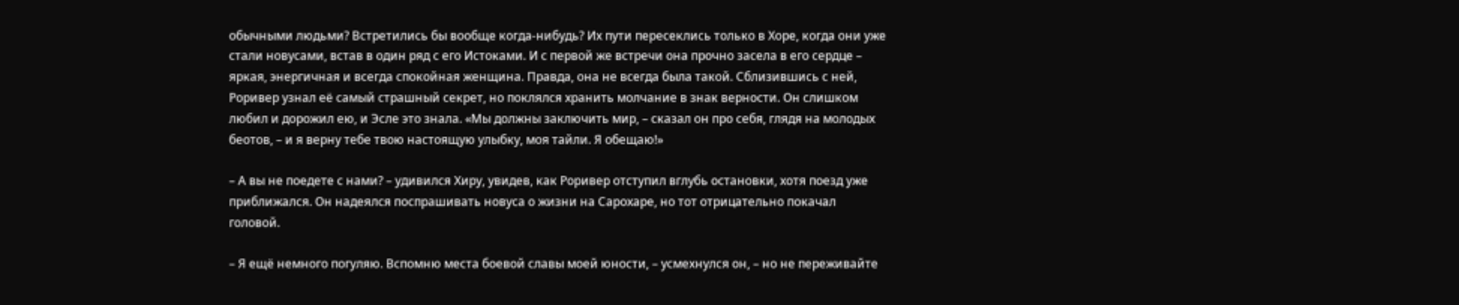обычными людьми? Встретились бы вообще когда-нибудь? Их пути пересеклись только в Хоре, когда они уже стали новусами, встав в один ряд с его Истоками. И с первой же встречи она прочно засела в его сердце – яркая, энергичная и всегда спокойная женщина. Правда, она не всегда была такой. Сблизившись с ней, Роривер узнал её самый страшный секрет, но поклялся хранить молчание в знак верности. Он слишком любил и дорожил ею, и Эсле это знала. «Мы должны заключить мир, – сказал он про себя, глядя на молодых беотов, – и я верну тебе твою настоящую улыбку, моя тайли. Я обещаю!»

– А вы не поедете с нами? – удивился Хиру, увидев, как Роривер отступил вглубь остановки, хотя поезд уже приближался. Он надеялся поспрашивать новуса о жизни на Сарохаре, но тот отрицательно покачал головой.

– Я ещё немного погуляю. Вспомню места боевой славы моей юности, – усмехнулся он, – но не переживайте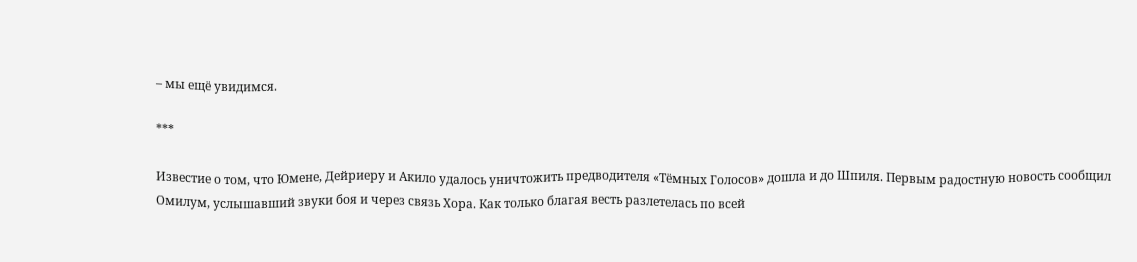– мы ещё увидимся.

***

Известие о том, что Юмене, Дейриеру и Акило удалось уничтожить предводителя «Тёмных Голосов» дошла и до Шпиля. Первым радостную новость сообщил Омилум, услышавший звуки боя и через связь Хора. Как только благая весть разлетелась по всей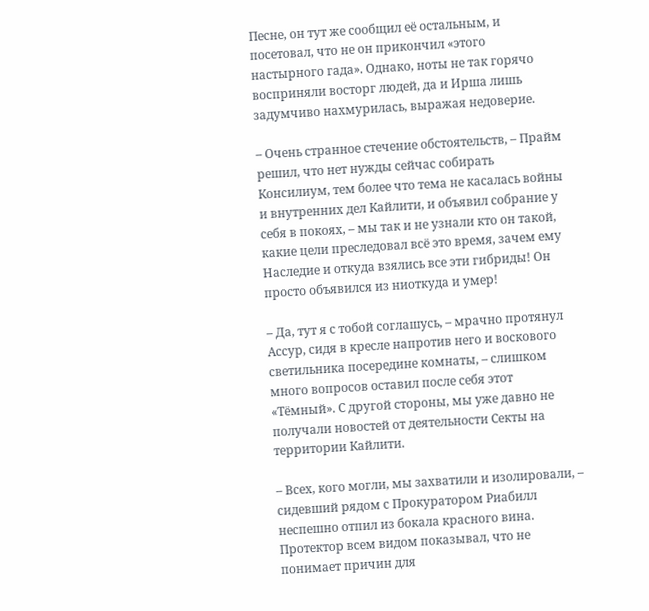Песне, он тут же сообщил её остальным, и посетовал, что не он прикончил «этого настырного гада». Однако, ноты не так горячо восприняли восторг людей, да и Ирша лишь задумчиво нахмурилась, выражая недоверие.

– Очень странное стечение обстоятельств, – Прайм решил, что нет нужды сейчас собирать Консилиум, тем более что тема не касалась войны и внутренних дел Кайлити, и объявил собрание у себя в покоях, – мы так и не узнали кто он такой, какие цели преследовал всё это время, зачем ему Наследие и откуда взялись все эти гибриды! Он просто объявился из ниоткуда и умер!

– Да, тут я с тобой соглашусь, – мрачно протянул Ассур, сидя в кресле напротив него и воскового светильника посередине комнаты, – слишком много вопросов оставил после себя этот «Тёмный». С другой стороны, мы уже давно не получали новостей от деятельности Секты на территории Кайлити.

– Всех, кого могли, мы захватили и изолировали, – сидевший рядом с Прокуратором Риабилл неспешно отпил из бокала красного вина. Протектор всем видом показывал, что не понимает причин для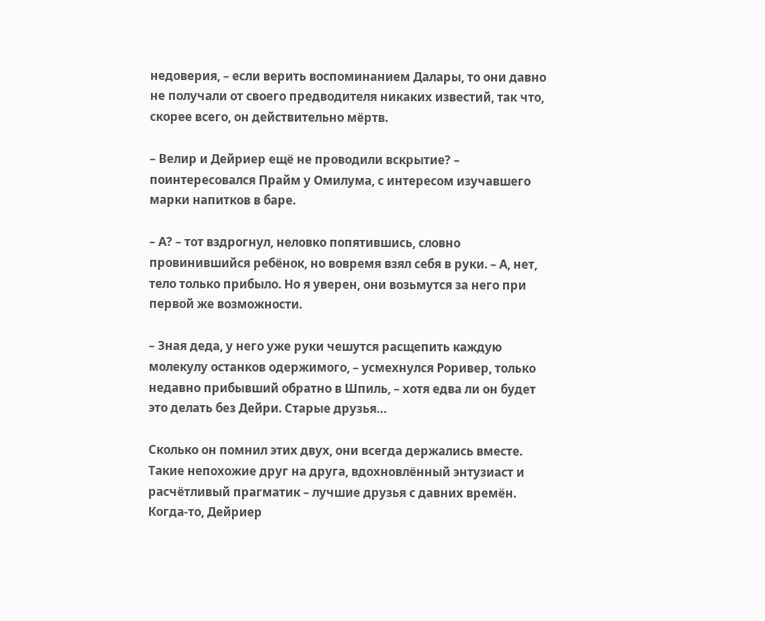недоверия, – если верить воспоминанием Далары, то они давно не получали от своего предводителя никаких известий, так что, скорее всего, он действительно мёртв.

– Велир и Дейриер ещё не проводили вскрытие? – поинтересовался Прайм у Омилума, с интересом изучавшего марки напитков в баре.

– А? – тот вздрогнул, неловко попятившись, словно провинившийся ребёнок, но вовремя взял себя в руки. – А, нет, тело только прибыло. Но я уверен, они возьмутся за него при первой же возможности.

– Зная деда, у него уже руки чешутся расщепить каждую молекулу останков одержимого, – усмехнулся Роривер, только недавно прибывший обратно в Шпиль, – хотя едва ли он будет это делать без Дейри. Старые друзья…

Сколько он помнил этих двух, они всегда держались вместе. Такие непохожие друг на друга, вдохновлённый энтузиаст и расчётливый прагматик – лучшие друзья с давних времён. Когда-то, Дейриер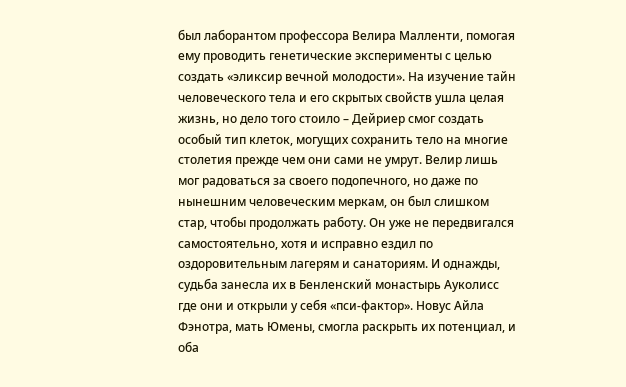был лаборантом профессора Велира Малленти, помогая ему проводить генетические эксперименты с целью создать «эликсир вечной молодости». На изучение тайн человеческого тела и его скрытых свойств ушла целая жизнь, но дело того стоило – Дейриер смог создать особый тип клеток, могущих сохранить тело на многие столетия прежде чем они сами не умрут. Велир лишь мог радоваться за своего подопечного, но даже по нынешним человеческим меркам, он был слишком стар, чтобы продолжать работу. Он уже не передвигался самостоятельно, хотя и исправно ездил по оздоровительным лагерям и санаториям. И однажды, судьба занесла их в Бенленский монастырь Ауколисс где они и открыли у себя «пси-фактор». Новус Айла Фэнотра, мать Юмены, смогла раскрыть их потенциал, и оба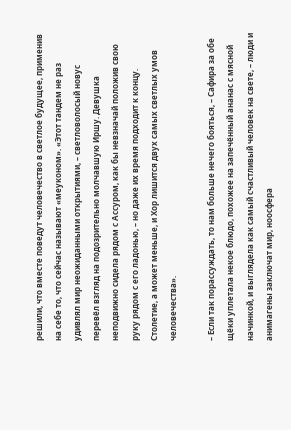решили, что вместе поведут человечество в светлое будущее, применив на себе то, что сейчас называют «меуконом». «Этот тандем не раз удивлял мир неожиданными открытиями, – светловолосый новус перевёл взгляд на подозрительно молчавшую Иршу. Девушка неподвижно сидела рядом с Ассуром, как бы невзначай положив свою руку рядом с его ладонью, – но даже их время подходит к концу. Столетие, а может меньше, и Хор лишится двух самых светлых умов человечества».

– Если так порассуждать, то нам больше нечего бояться, – Сафира за обе щёки уплетала некое блюдо, похожее на запечённый ананас с мясной начинкой, и выглядела как самый счастливый человек на свете, – люди и анимагены заключат мир, ноосфера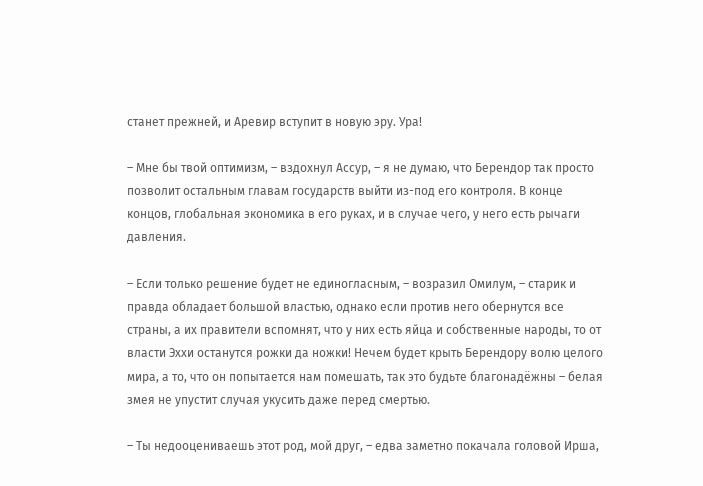станет прежней, и Аревир вступит в новую эру. Ура!

– Мне бы твой оптимизм, – вздохнул Ассур, – я не думаю, что Берендор так просто позволит остальным главам государств выйти из-под его контроля. В конце концов, глобальная экономика в его руках, и в случае чего, у него есть рычаги давления.

– Если только решение будет не единогласным, – возразил Омилум, – старик и правда обладает большой властью, однако если против него обернутся все страны, а их правители вспомнят, что у них есть яйца и собственные народы, то от власти Эххи останутся рожки да ножки! Нечем будет крыть Берендору волю целого мира, а то, что он попытается нам помешать, так это будьте благонадёжны – белая змея не упустит случая укусить даже перед смертью.

– Ты недооцениваешь этот род, мой друг, – едва заметно покачала головой Ирша,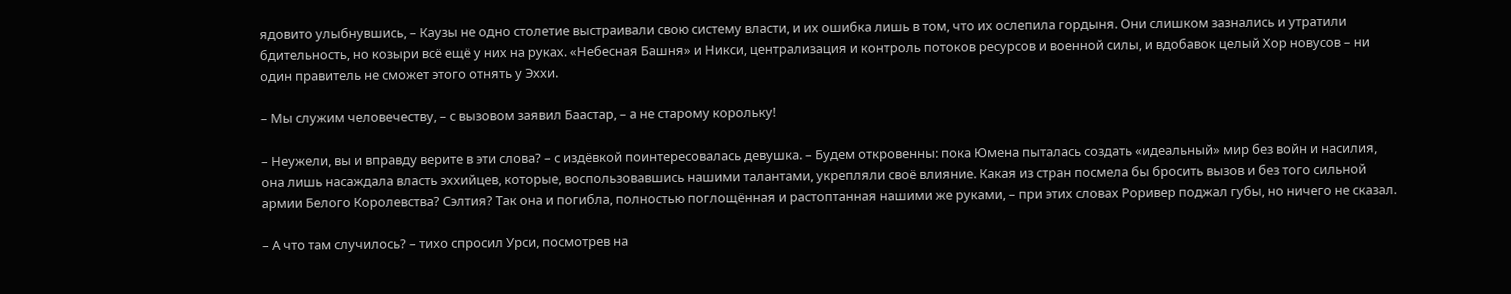ядовито улыбнувшись, – Каузы не одно столетие выстраивали свою систему власти, и их ошибка лишь в том, что их ослепила гордыня. Они слишком зазнались и утратили бдительность, но козыри всё ещё у них на руках. «Небесная Башня» и Никси, централизация и контроль потоков ресурсов и военной силы, и вдобавок целый Хор новусов – ни один правитель не сможет этого отнять у Эххи.

– Мы служим человечеству, – с вызовом заявил Баастар, – а не старому корольку!

– Неужели, вы и вправду верите в эти слова? – с издёвкой поинтересовалась девушка. – Будем откровенны: пока Юмена пыталась создать «идеальный» мир без войн и насилия, она лишь насаждала власть эххийцев, которые, воспользовавшись нашими талантами, укрепляли своё влияние. Какая из стран посмела бы бросить вызов и без того сильной армии Белого Королевства? Сэлтия? Так она и погибла, полностью поглощённая и растоптанная нашими же руками, – при этих словах Роривер поджал губы, но ничего не сказал.

– А что там случилось? – тихо спросил Урси, посмотрев на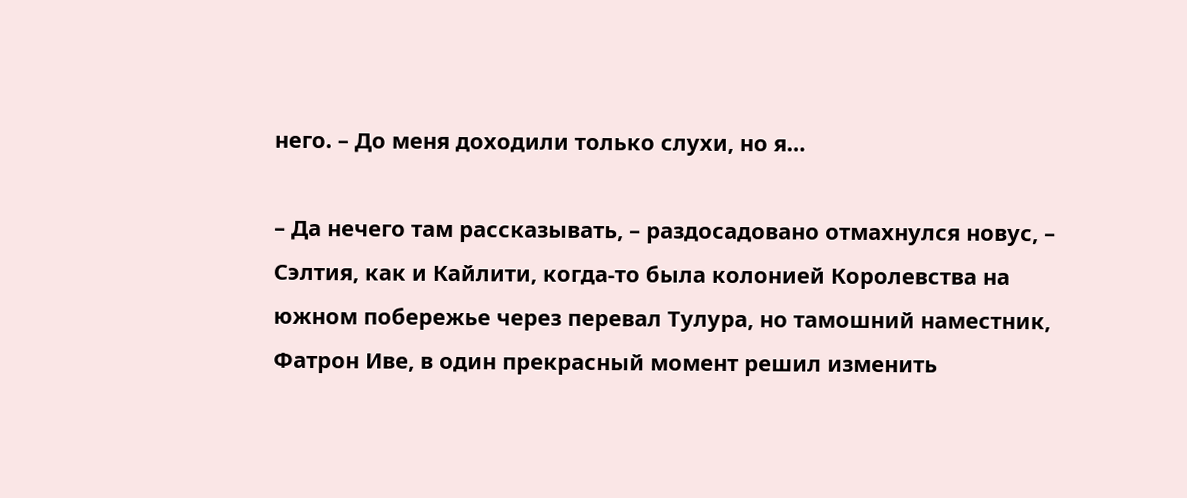него. – До меня доходили только слухи, но я…

– Да нечего там рассказывать, – раздосадовано отмахнулся новус, – Сэлтия, как и Кайлити, когда-то была колонией Королевства на южном побережье через перевал Тулура, но тамошний наместник, Фатрон Иве, в один прекрасный момент решил изменить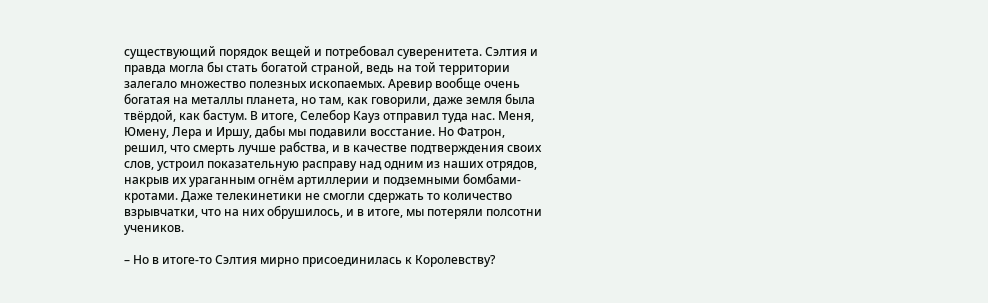существующий порядок вещей и потребовал суверенитета. Сэлтия и правда могла бы стать богатой страной, ведь на той территории залегало множество полезных ископаемых. Аревир вообще очень богатая на металлы планета, но там, как говорили, даже земля была твёрдой, как бастум. В итоге, Селебор Кауз отправил туда нас. Меня, Юмену, Лера и Иршу, дабы мы подавили восстание. Но Фатрон, решил, что смерть лучше рабства, и в качестве подтверждения своих слов, устроил показательную расправу над одним из наших отрядов, накрыв их ураганным огнём артиллерии и подземными бомбами-кротами. Даже телекинетики не смогли сдержать то количество взрывчатки, что на них обрушилось, и в итоге, мы потеряли полсотни учеников.

– Но в итоге-то Сэлтия мирно присоединилась к Королевству?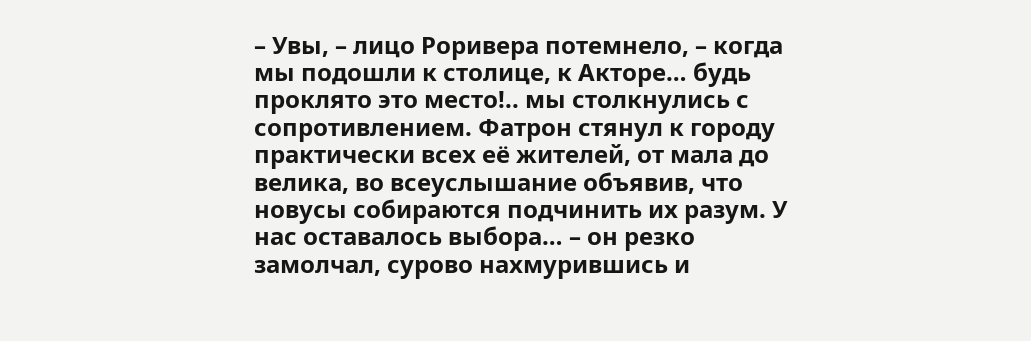– Увы, – лицо Роривера потемнело, – когда мы подошли к столице, к Акторе… будь проклято это место!.. мы столкнулись с сопротивлением. Фатрон стянул к городу практически всех её жителей, от мала до велика, во всеуслышание объявив, что новусы собираются подчинить их разум. У нас оставалось выбора… – он резко замолчал, сурово нахмурившись и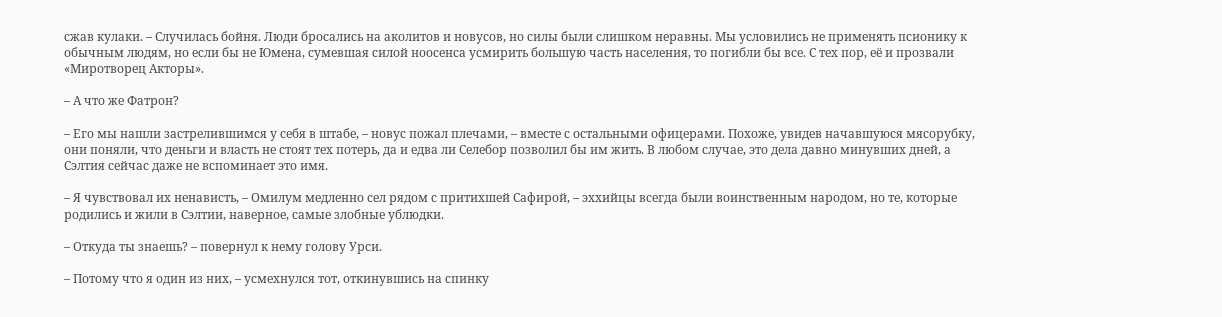сжав кулаки. – Случилась бойня. Люди бросались на аколитов и новусов, но силы были слишком неравны. Мы условились не применять псионику к обычным людям, но если бы не Юмена, сумевшая силой ноосенса усмирить большую часть населения, то погибли бы все. С тех пор, её и прозвали «Миротворец Акторы».

– А что же Фатрон?

– Его мы нашли застрелившимся у себя в штабе, – новус пожал плечами, – вместе с остальными офицерами. Похоже, увидев начавшуюся мясорубку, они поняли, что деньги и власть не стоят тех потерь, да и едва ли Селебор позволил бы им жить. В любом случае, это дела давно минувших дней, а Сэлтия сейчас даже не вспоминает это имя.

– Я чувствовал их ненависть, – Омилум медленно сел рядом с притихшей Сафирой, – эххийцы всегда были воинственным народом, но те, которые родились и жили в Сэлтии, наверное, самые злобные ублюдки.

– Откуда ты знаешь? – повернул к нему голову Урси.

– Потому что я один из них, – усмехнулся тот, откинувшись на спинку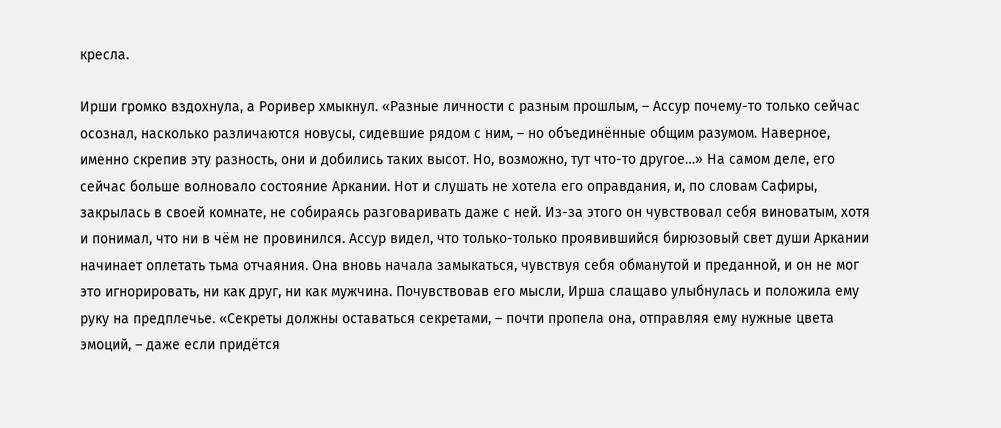кресла.

Ирши громко вздохнула, а Роривер хмыкнул. «Разные личности с разным прошлым, – Ассур почему-то только сейчас осознал, насколько различаются новусы, сидевшие рядом с ним, – но объединённые общим разумом. Наверное, именно скрепив эту разность, они и добились таких высот. Но, возможно, тут что-то другое…» На самом деле, его сейчас больше волновало состояние Аркании. Нот и слушать не хотела его оправдания, и, по словам Сафиры, закрылась в своей комнате, не собираясь разговаривать даже с ней. Из-за этого он чувствовал себя виноватым, хотя и понимал, что ни в чём не провинился. Ассур видел, что только-только проявившийся бирюзовый свет души Аркании начинает оплетать тьма отчаяния. Она вновь начала замыкаться, чувствуя себя обманутой и преданной, и он не мог это игнорировать, ни как друг, ни как мужчина. Почувствовав его мысли, Ирша слащаво улыбнулась и положила ему руку на предплечье. «Секреты должны оставаться секретами, – почти пропела она, отправляя ему нужные цвета эмоций, – даже если придётся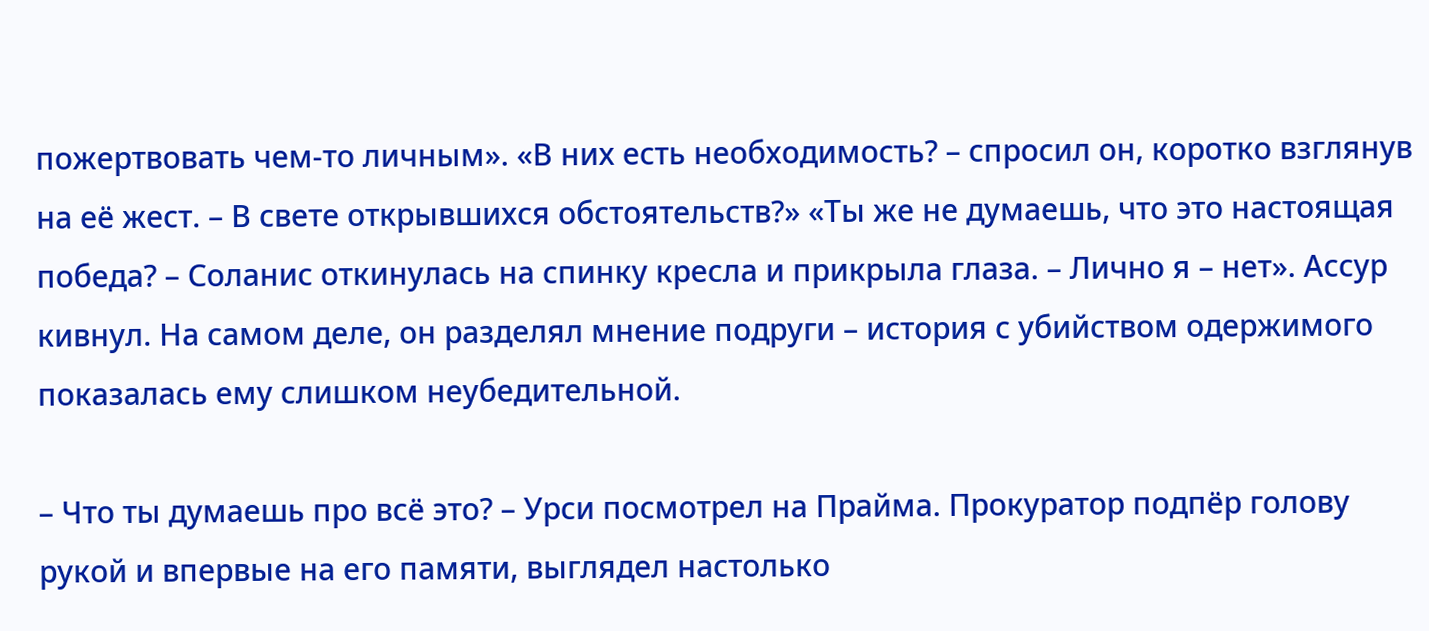пожертвовать чем-то личным». «В них есть необходимость? – спросил он, коротко взглянув на её жест. – В свете открывшихся обстоятельств?» «Ты же не думаешь, что это настоящая победа? – Соланис откинулась на спинку кресла и прикрыла глаза. – Лично я – нет». Ассур кивнул. На самом деле, он разделял мнение подруги – история с убийством одержимого показалась ему слишком неубедительной.

– Что ты думаешь про всё это? – Урси посмотрел на Прайма. Прокуратор подпёр голову рукой и впервые на его памяти, выглядел настолько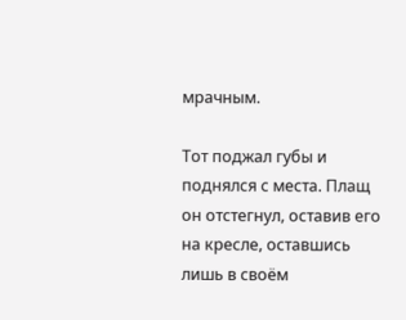мрачным.

Тот поджал губы и поднялся с места. Плащ он отстегнул, оставив его на кресле, оставшись лишь в своём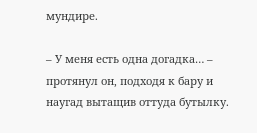мундире.

– У меня есть одна догадка… – протянул он, подходя к бару и наугад вытащив оттуда бутылку.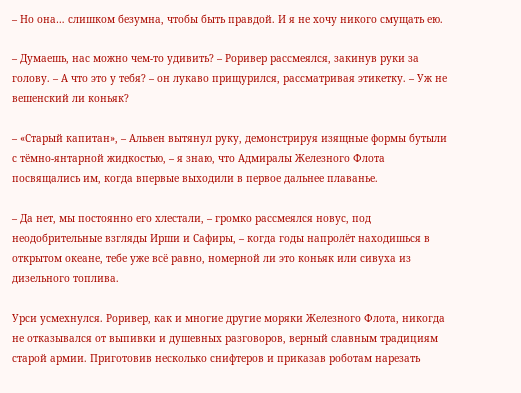– Но она… слишком безумна, чтобы быть правдой. И я не хочу никого смущать ею.

– Думаешь, нас можно чем-то удивить? – Роривер рассмеялся, закинув руки за голову. – А что это у тебя? – он лукаво прищурился, рассматривая этикетку. – Уж не вешенский ли коньяк?

– «Старый капитан», – Альвен вытянул руку, демонстрируя изящные формы бутыли с тёмно-янтарной жидкостью, – я знаю, что Адмиралы Железного Флота посвящались им, когда впервые выходили в первое дальнее плаванье.

– Да нет, мы постоянно его хлестали, – громко рассмеялся новус, под неодобрительные взгляды Ирши и Сафиры, – когда годы напролёт находишься в открытом океане, тебе уже всё равно, номерной ли это коньяк или сивуха из дизельного топлива.

Урси усмехнулся. Роривер, как и многие другие моряки Железного Флота, никогда не отказывался от выпивки и душевных разговоров, верный славным традициям старой армии. Приготовив несколько снифтеров и приказав роботам нарезать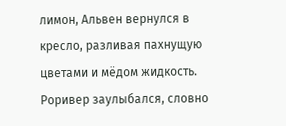лимон, Альвен вернулся в кресло, разливая пахнущую цветами и мёдом жидкость. Роривер заулыбался, словно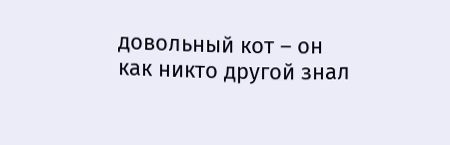довольный кот – он как никто другой знал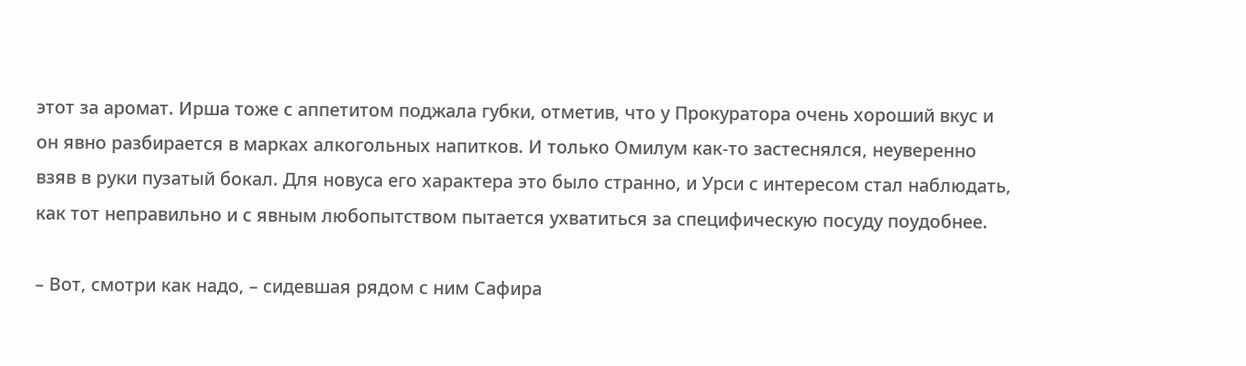этот за аромат. Ирша тоже с аппетитом поджала губки, отметив, что у Прокуратора очень хороший вкус и он явно разбирается в марках алкогольных напитков. И только Омилум как-то застеснялся, неуверенно взяв в руки пузатый бокал. Для новуса его характера это было странно, и Урси с интересом стал наблюдать, как тот неправильно и с явным любопытством пытается ухватиться за специфическую посуду поудобнее.

– Вот, смотри как надо, – сидевшая рядом с ним Сафира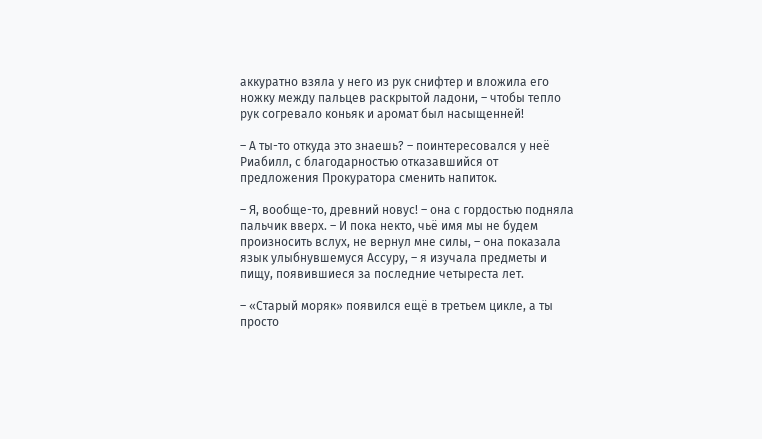аккуратно взяла у него из рук снифтер и вложила его ножку между пальцев раскрытой ладони, – чтобы тепло рук согревало коньяк и аромат был насыщенней!

– А ты-то откуда это знаешь? – поинтересовался у неё Риабилл, с благодарностью отказавшийся от предложения Прокуратора сменить напиток.

– Я, вообще-то, древний новус! – она с гордостью подняла пальчик вверх. – И пока некто, чьё имя мы не будем произносить вслух, не вернул мне силы, – она показала язык улыбнувшемуся Ассуру, – я изучала предметы и пищу, появившиеся за последние четыреста лет.

– «Старый моряк» появился ещё в третьем цикле, а ты просто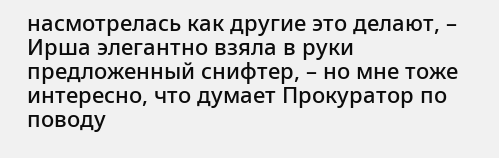насмотрелась как другие это делают, – Ирша элегантно взяла в руки предложенный снифтер, – но мне тоже интересно, что думает Прокуратор по поводу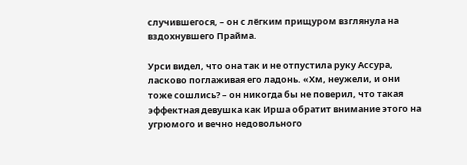случившегося, – он с лёгким прищуром взглянула на вздохнувшего Прайма.

Урси видел, что она так и не отпустила руку Ассура, ласково поглаживая его ладонь. «Хм, неужели, и они тоже сошлись? – он никогда бы не поверил, что такая эффектная девушка как Ирша обратит внимание этого на угрюмого и вечно недовольного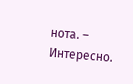нота. – Интересно.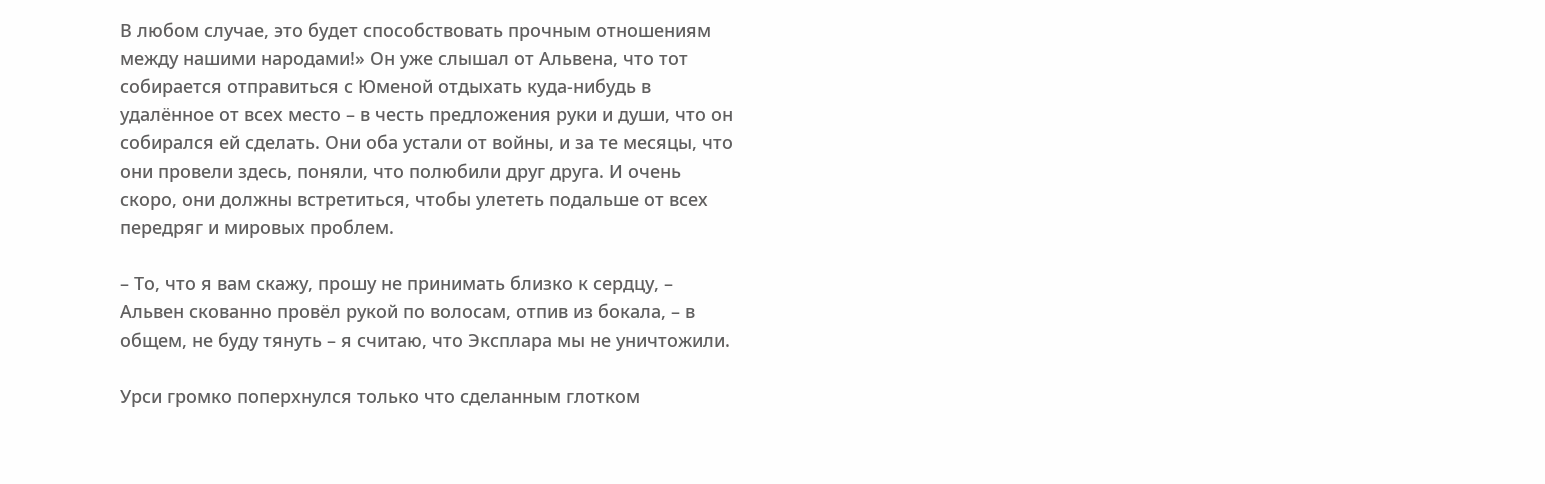В любом случае, это будет способствовать прочным отношениям между нашими народами!» Он уже слышал от Альвена, что тот собирается отправиться с Юменой отдыхать куда-нибудь в удалённое от всех место – в честь предложения руки и души, что он собирался ей сделать. Они оба устали от войны, и за те месяцы, что они провели здесь, поняли, что полюбили друг друга. И очень скоро, они должны встретиться, чтобы улететь подальше от всех передряг и мировых проблем.

– То, что я вам скажу, прошу не принимать близко к сердцу, – Альвен скованно провёл рукой по волосам, отпив из бокала, – в общем, не буду тянуть – я считаю, что Эксплара мы не уничтожили.

Урси громко поперхнулся только что сделанным глотком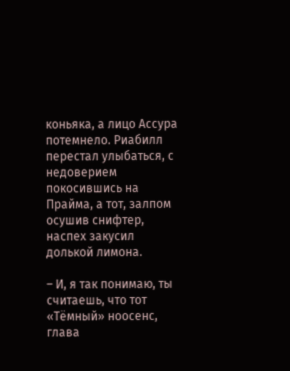коньяка, а лицо Ассура потемнело. Риабилл перестал улыбаться, с недоверием покосившись на Прайма, а тот, залпом осушив снифтер, наспех закусил долькой лимона.

– И, я так понимаю, ты считаешь, что тот «Тёмный» ноосенс, глава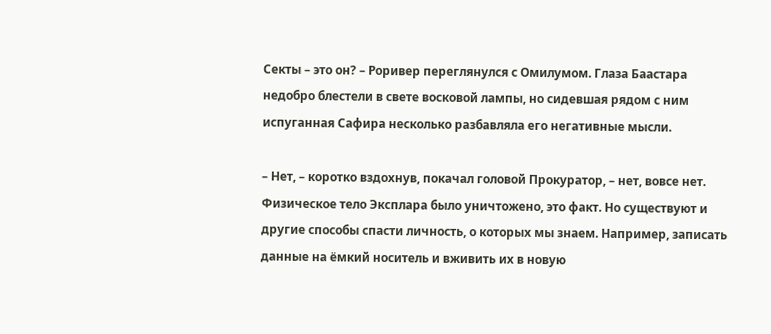Секты – это он? – Роривер переглянулся с Омилумом. Глаза Баастара недобро блестели в свете восковой лампы, но сидевшая рядом с ним испуганная Сафира несколько разбавляла его негативные мысли.

– Нет, – коротко вздохнув, покачал головой Прокуратор, – нет, вовсе нет. Физическое тело Эксплара было уничтожено, это факт. Но существуют и другие способы спасти личность, о которых мы знаем. Например, записать данные на ёмкий носитель и вживить их в новую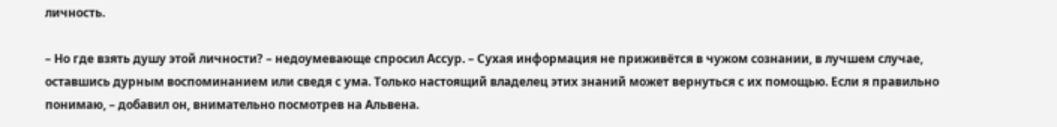личность.

– Но где взять душу этой личности? – недоумевающе спросил Ассур. – Сухая информация не приживётся в чужом сознании, в лучшем случае, оставшись дурным воспоминанием или сведя с ума. Только настоящий владелец этих знаний может вернуться с их помощью. Если я правильно понимаю, – добавил он, внимательно посмотрев на Альвена.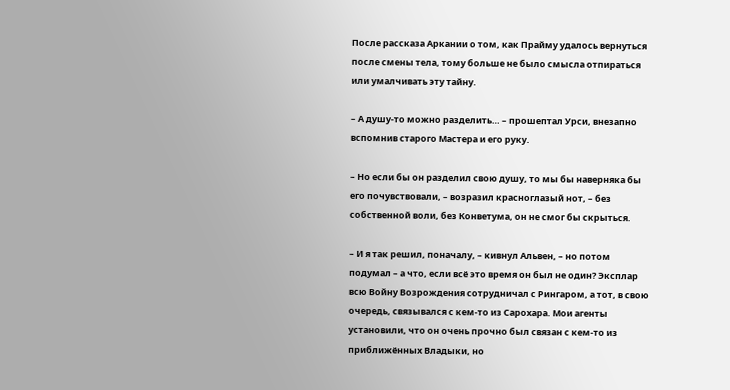После рассказа Аркании о том, как Прайму удалось вернуться после смены тела, тому больше не было смысла отпираться или умалчивать эту тайну.

– А душу-то можно разделить… – прошептал Урси, внезапно вспомнив старого Мастера и его руку.

– Но если бы он разделил свою душу, то мы бы наверняка бы его почувствовали, – возразил красноглазый нот, – без собственной воли, без Конветума, он не смог бы скрыться.

– И я так решил, поначалу, – кивнул Альвен, – но потом подумал – а что, если всё это время он был не один? Эксплар всю Войну Возрождения сотрудничал с Рингаром, а тот, в свою очередь, связывался с кем-то из Сарохара. Мои агенты установили, что он очень прочно был связан с кем-то из приближённых Владыки, но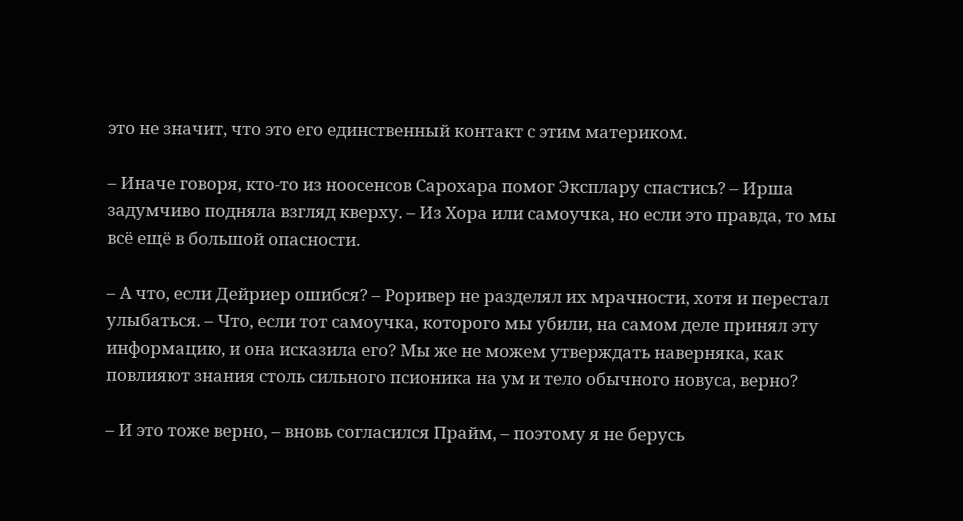это не значит, что это его единственный контакт с этим материком.

– Иначе говоря, кто-то из ноосенсов Сарохара помог Эксплару спастись? – Ирша задумчиво подняла взгляд кверху. – Из Хора или самоучка, но если это правда, то мы всё ещё в большой опасности.

– А что, если Дейриер ошибся? – Роривер не разделял их мрачности, хотя и перестал улыбаться. – Что, если тот самоучка, которого мы убили, на самом деле принял эту информацию, и она исказила его? Мы же не можем утверждать наверняка, как повлияют знания столь сильного псионика на ум и тело обычного новуса, верно?

– И это тоже верно, – вновь согласился Прайм, – поэтому я не берусь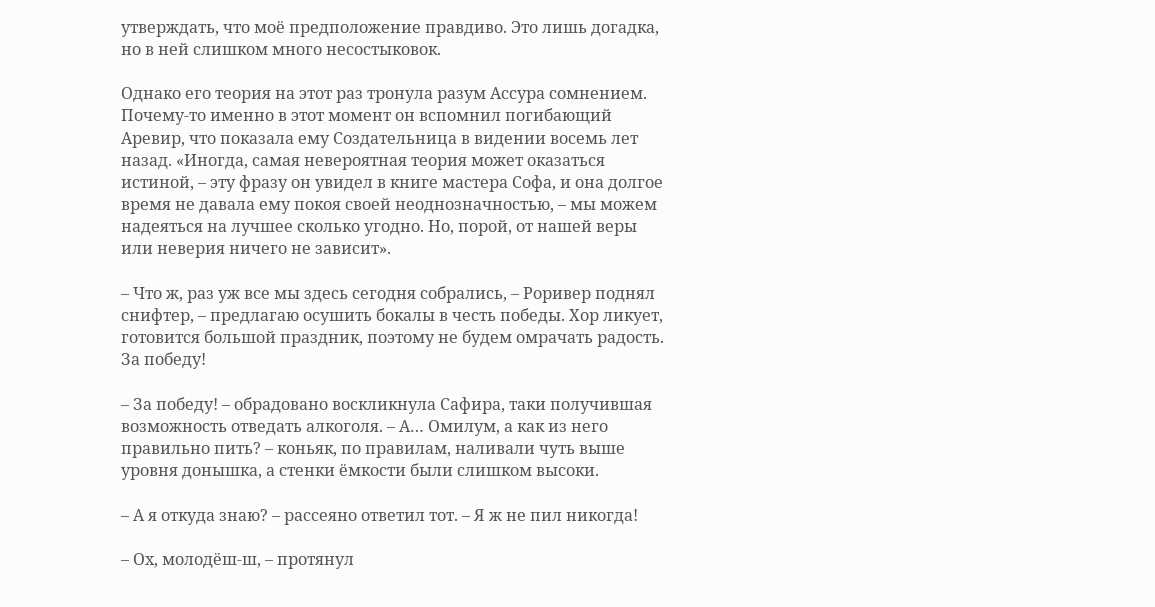утверждать, что моё предположение правдиво. Это лишь догадка, но в ней слишком много несостыковок.

Однако его теория на этот раз тронула разум Ассура сомнением. Почему-то именно в этот момент он вспомнил погибающий Аревир, что показала ему Создательница в видении восемь лет назад. «Иногда, самая невероятная теория может оказаться истиной, – эту фразу он увидел в книге мастера Софа, и она долгое время не давала ему покоя своей неоднозначностью, – мы можем надеяться на лучшее сколько угодно. Но, порой, от нашей веры или неверия ничего не зависит».

– Что ж, раз уж все мы здесь сегодня собрались, – Роривер поднял снифтер, – предлагаю осушить бокалы в честь победы. Хор ликует, готовится большой праздник, поэтому не будем омрачать радость. За победу!

– За победу! – обрадовано воскликнула Сафира, таки получившая возможность отведать алкоголя. – А… Омилум, а как из него правильно пить? – коньяк, по правилам, наливали чуть выше уровня донышка, а стенки ёмкости были слишком высоки.

– А я откуда знаю? – рассеяно ответил тот. – Я ж не пил никогда!

– Ох, молодёш-ш, – протянул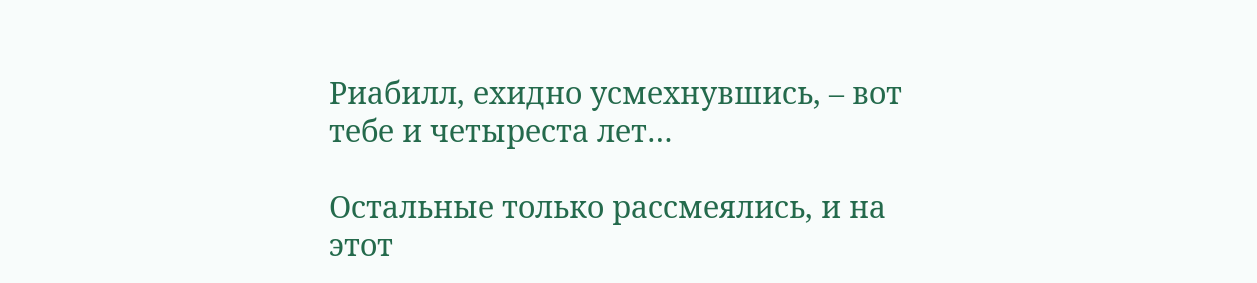Риабилл, ехидно усмехнувшись, – вот тебе и четыреста лет…

Остальные только рассмеялись, и на этот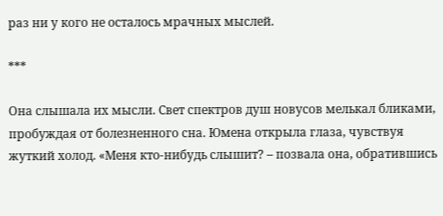раз ни у кого не осталось мрачных мыслей.

***

Она слышала их мысли. Свет спектров душ новусов мелькал бликами, пробуждая от болезненного сна. Юмена открыла глаза, чувствуя жуткий холод. «Меня кто-нибудь слышит? – позвала она, обратившись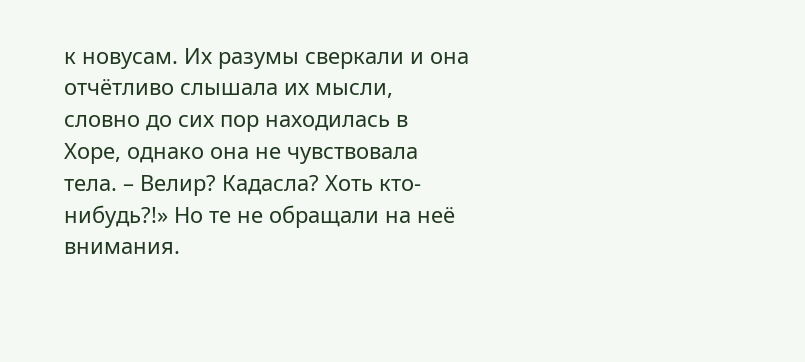к новусам. Их разумы сверкали и она отчётливо слышала их мысли, словно до сих пор находилась в Хоре, однако она не чувствовала тела. – Велир? Кадасла? Хоть кто-нибудь?!» Но те не обращали на неё внимания.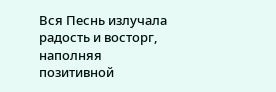Вся Песнь излучала радость и восторг, наполняя позитивной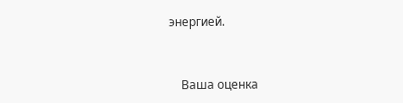энергией.


    Ваша оценка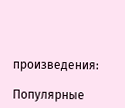произведения:

Популярные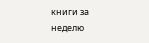книги за неделю